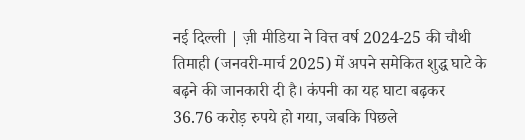नई दिल्ली | ज़ी मीडिया ने वित्त वर्ष 2024-25 की चौथी तिमाही (जनवरी-मार्च 2025) में अपने समेकित शुद्ध घाटे के बढ़ने की जानकारी दी है। कंपनी का यह घाटा बढ़कर 36.76 करोड़ रुपये हो गया, जबकि पिछले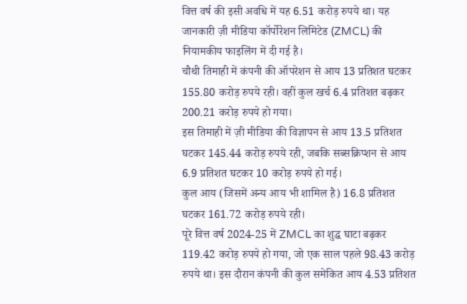वित्त वर्ष की इसी अवधि में यह 6.51 करोड़ रुपये था। यह जानकारी ज़ी मीडिया कॉर्पोरेशन लिमिटेड (ZMCL) की नियामकीय फाइलिंग में दी गई है।
चौथी तिमाही में कंपनी की ऑपरेशन से आय 13 प्रतिशत घटकर 155.80 करोड़ रुपये रही। वहीं कुल खर्च 6.4 प्रतिशत बढ़कर 200.21 करोड़ रुपये हो गया।
इस तिमाही में ज़ी मीडिया की विज्ञापन से आय 13.5 प्रतिशत घटकर 145.44 करोड़ रुपये रही, जबकि सब्सक्रिप्शन से आय 6.9 प्रतिशत घटकर 10 करोड़ रुपये हो गई।
कुल आय (जिसमें अन्य आय भी शामिल है) 16.8 प्रतिशत घटकर 161.72 करोड़ रुपये रही।
पूरे वित्त वर्ष 2024-25 में ZMCL का शुद्ध घाटा बढ़कर 119.42 करोड़ रुपये हो गया, जो एक साल पहले 98.43 करोड़ रुपये था। इस दौरान कंपनी की कुल समेकित आय 4.53 प्रतिशत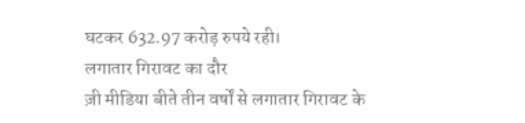घटकर 632.97 करोड़ रुपये रही।
लगातार गिरावट का दौर
ज़ी मीडिया बीते तीन वर्षों से लगातार गिरावट के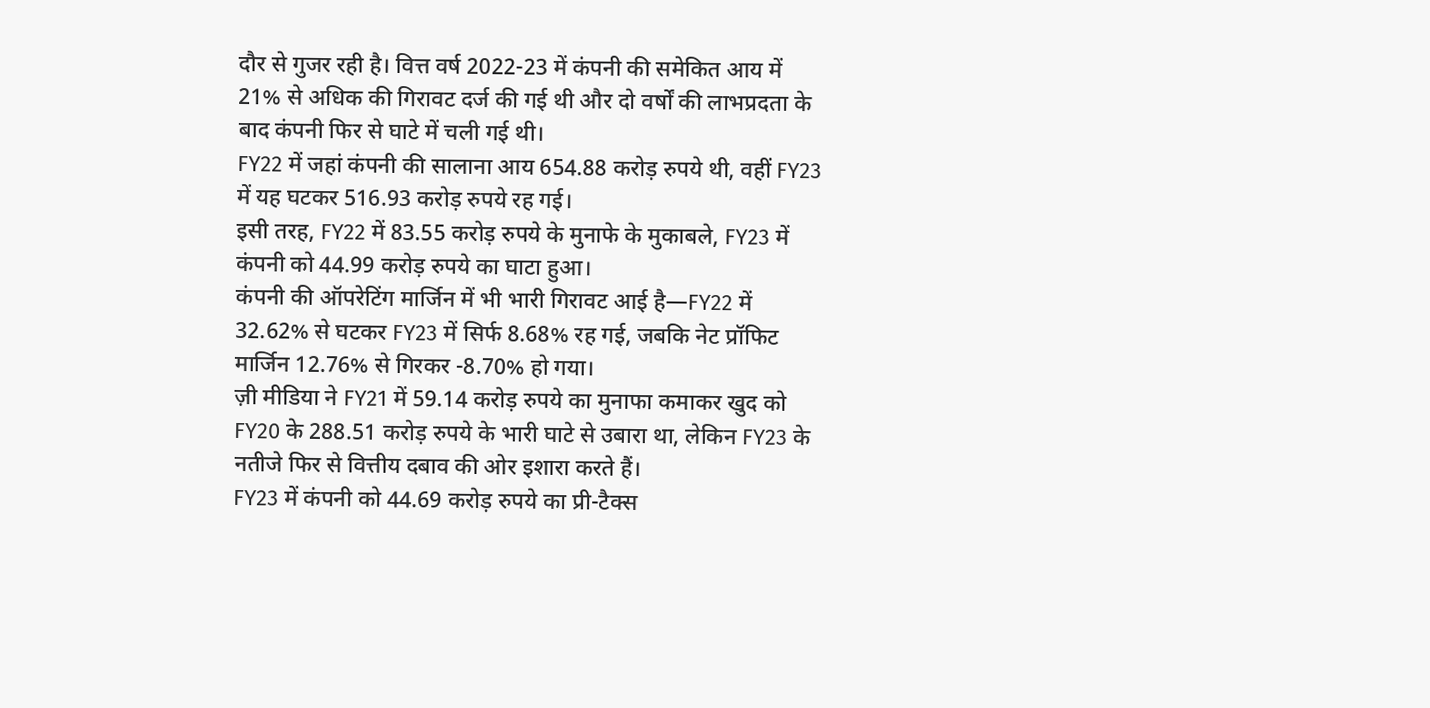दौर से गुजर रही है। वित्त वर्ष 2022-23 में कंपनी की समेकित आय में 21% से अधिक की गिरावट दर्ज की गई थी और दो वर्षों की लाभप्रदता के बाद कंपनी फिर से घाटे में चली गई थी।
FY22 में जहां कंपनी की सालाना आय 654.88 करोड़ रुपये थी, वहीं FY23 में यह घटकर 516.93 करोड़ रुपये रह गई।
इसी तरह, FY22 में 83.55 करोड़ रुपये के मुनाफे के मुकाबले, FY23 में कंपनी को 44.99 करोड़ रुपये का घाटा हुआ।
कंपनी की ऑपरेटिंग मार्जिन में भी भारी गिरावट आई है—FY22 में 32.62% से घटकर FY23 में सिर्फ 8.68% रह गई, जबकि नेट प्रॉफिट मार्जिन 12.76% से गिरकर -8.70% हो गया।
ज़ी मीडिया ने FY21 में 59.14 करोड़ रुपये का मुनाफा कमाकर खुद को FY20 के 288.51 करोड़ रुपये के भारी घाटे से उबारा था, लेकिन FY23 के नतीजे फिर से वित्तीय दबाव की ओर इशारा करते हैं।
FY23 में कंपनी को 44.69 करोड़ रुपये का प्री-टैक्स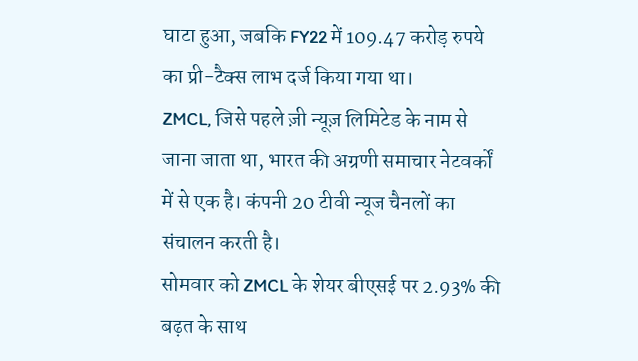घाटा हुआ, जबकि FY22 में 109.47 करोड़ रुपये का प्री-टैक्स लाभ दर्ज किया गया था।
ZMCL, जिसे पहले ज़ी न्यूज़ लिमिटेड के नाम से जाना जाता था, भारत की अग्रणी समाचार नेटवर्कों में से एक है। कंपनी 20 टीवी न्यूज चैनलों का संचालन करती है।
सोमवार को ZMCL के शेयर बीएसई पर 2.93% की बढ़त के साथ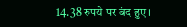14.38 रुपये पर बंद हुए।